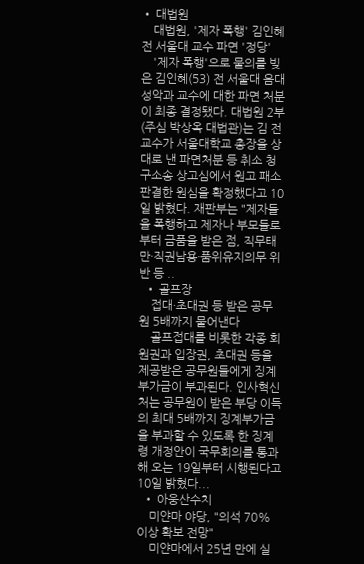• 대법원
    대법원, '제자 폭행' 김인혜 전 서울대 교수 파면 '정당'
    '제자 폭행'으로 물의를 빚은 김인혜(53) 전 서울대 음대 성악과 교수에 대한 파면 처분이 최종 결정됐다. 대법원 2부(주심 박상옥 대법관)는 김 전 교수가 서울대학교 총장을 상대로 낸 파면처분 등 취소 청구소송 상고심에서 원고 패소 판결한 원심을 확정했다고 10일 밝혔다. 재판부는 "제자들을 폭행하고 제자나 부모들로부터 금품을 받은 점, 직무태만·직권남용·품위유지의무 위반 등 ..
  • 골프장
    접대·초대권 등 받은 공무원 5배까지 물어낸다
    골프접대를 비롯한 각종 회원권과 입장권, 초대권 등을 제공받은 공무원들에게 징계부가금이 부과된다. 인사혁신처는 공무원이 받은 부당 이득의 최대 5배까지 징계부가금을 부과할 수 있도록 한 징계령 개정안이 국무회의를 통과해 오는 19일부터 시행된다고 10일 밝혔다...
  • 아웅산수치
    미얀마 야당, "의석 70%이상 확보 전망"
    미얀마에서 25년 만에 실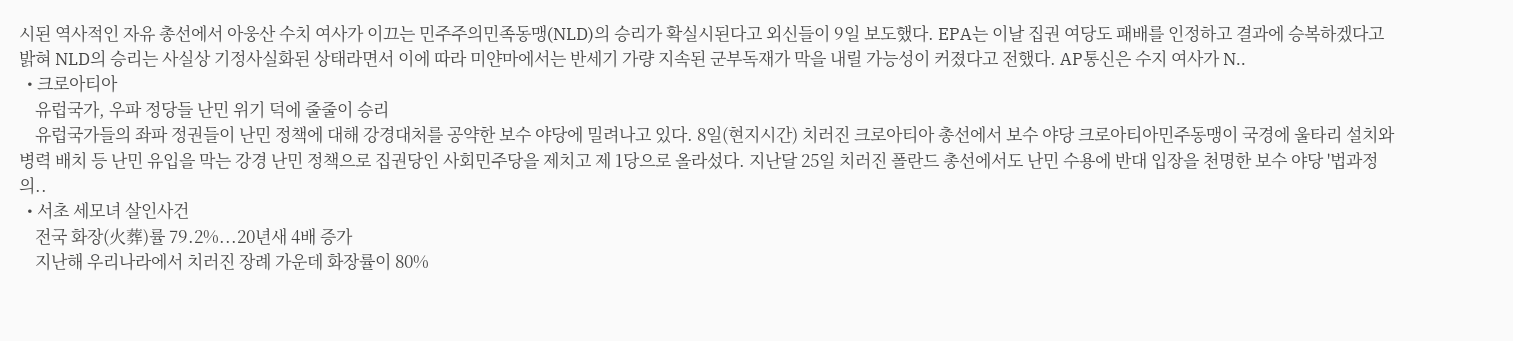시된 역사적인 자유 총선에서 아웅산 수치 여사가 이끄는 민주주의민족동맹(NLD)의 승리가 확실시된다고 외신들이 9일 보도했다. EPA는 이날 집권 여당도 패배를 인정하고 결과에 승복하겠다고 밝혀 NLD의 승리는 사실상 기정사실화된 상태라면서 이에 따라 미얀마에서는 반세기 가량 지속된 군부독재가 막을 내릴 가능성이 커졌다고 전했다. AP통신은 수지 여사가 N..
  • 크로아티아
    유럽국가, 우파 정당들 난민 위기 덕에 줄줄이 승리
    유럽국가들의 좌파 정권들이 난민 정책에 대해 강경대처를 공약한 보수 야당에 밀려나고 있다. 8일(현지시간) 치러진 크로아티아 총선에서 보수 야당 크로아티아민주동맹이 국경에 울타리 설치와 병력 배치 등 난민 유입을 막는 강경 난민 정책으로 집권당인 사회민주당을 제치고 제 1당으로 올라섰다. 지난달 25일 치러진 폴란드 총선에서도 난민 수용에 반대 입장을 천명한 보수 야당 '법과정의..
  • 서초 세모녀 살인사건
    전국 화장(火葬)률 79.2%...20년새 4배 증가
    지난해 우리나라에서 치러진 장례 가운데 화장률이 80%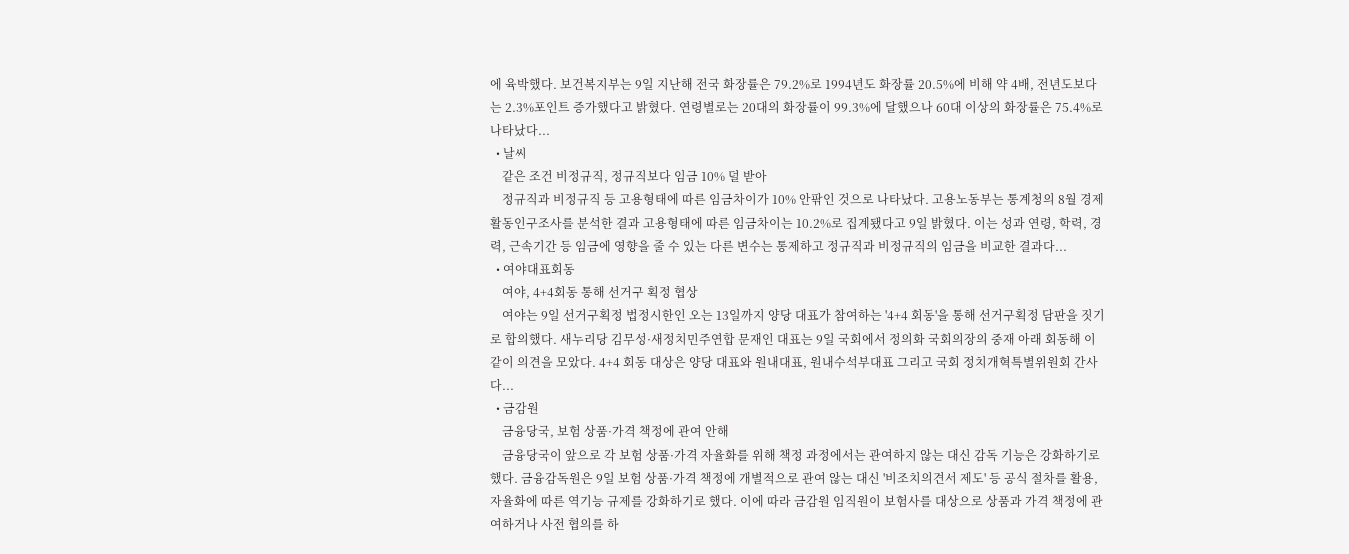에 육박했다. 보건복지부는 9일 지난해 전국 화장률은 79.2%로 1994년도 화장률 20.5%에 비해 약 4배, 전년도보다는 2.3%포인트 증가했다고 밝혔다. 연령별로는 20대의 화장률이 99.3%에 달했으나 60대 이상의 화장률은 75.4%로 나타났다...
  • 날씨
    같은 조건 비정규직, 정규직보다 임금 10% 덜 받아
    정규직과 비정규직 등 고용형태에 따른 임금차이가 10% 안팎인 것으로 나타났다. 고용노동부는 통계청의 8월 경제활동인구조사를 분석한 결과 고용형태에 따른 임금차이는 10.2%로 집계됐다고 9일 밝혔다. 이는 성과 연령, 학력, 경력, 근속기간 등 임금에 영향을 줄 수 있는 다른 변수는 통제하고 정규직과 비정규직의 임금을 비교한 결과다...
  • 여야대표회동
    여야, 4+4회동 통해 선거구 획정 협상
    여야는 9일 선거구획정 법정시한인 오는 13일까지 양당 대표가 참여하는 '4+4 회동'을 통해 선거구획정 담판을 짓기로 합의했다. 새누리당 김무성·새정치민주연합 문재인 대표는 9일 국회에서 정의화 국회의장의 중재 아래 회동해 이같이 의견을 모았다. 4+4 회동 대상은 양당 대표와 원내대표, 원내수석부대표 그리고 국회 정치개혁특별위원회 간사다...
  • 금감원
    금융당국, 보험 상품·가격 책정에 관여 안해
    금융당국이 앞으로 각 보험 상품·가격 자율화를 위해 책정 과정에서는 관여하지 않는 대신 감독 기능은 강화하기로 했다. 금융감독원은 9일 보험 상품·가격 책정에 개별적으로 관여 않는 대신 '비조치의견서 제도' 등 공식 절차를 활용, 자율화에 따른 역기능 규제를 강화하기로 했다. 이에 따라 금감원 임직원이 보험사를 대상으로 상품과 가격 책정에 관여하거나 사전 협의를 하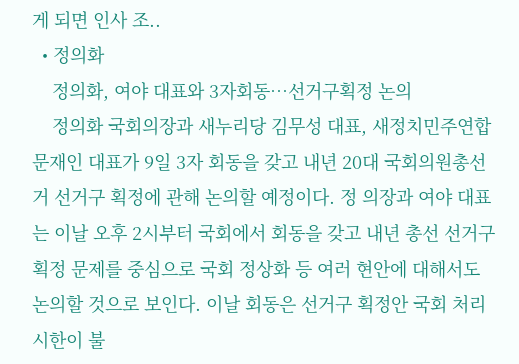게 되면 인사 조..
  • 정의화
    정의화, 여야 대표와 3자회동…선거구획정 논의
    정의화 국회의장과 새누리당 김무성 대표, 새정치민주연합 문재인 대표가 9일 3자 회동을 갖고 내년 20대 국회의원총선거 선거구 획정에 관해 논의할 예정이다. 정 의장과 여야 대표는 이날 오후 2시부터 국회에서 회동을 갖고 내년 총선 선거구 획정 문제를 중심으로 국회 정상화 등 여러 현안에 대해서도 논의할 것으로 보인다. 이날 회동은 선거구 획정안 국회 처리 시한이 불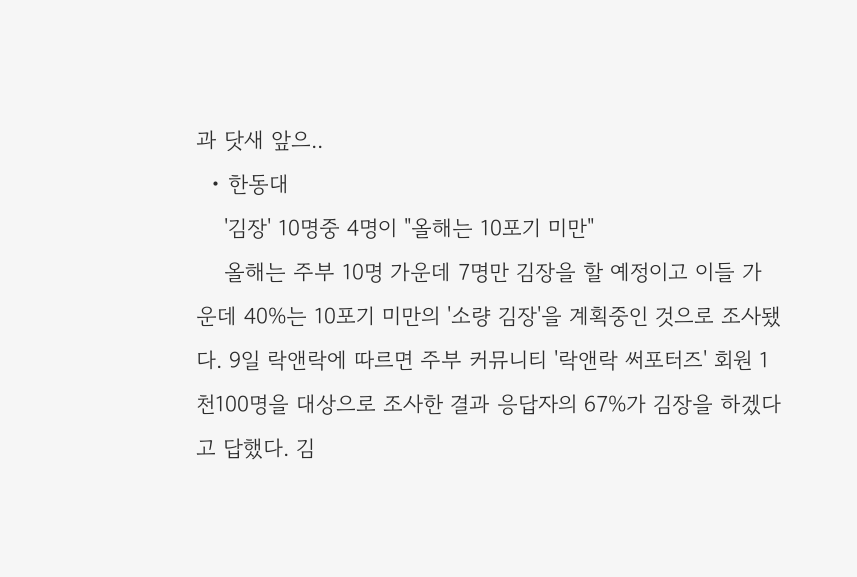과 닷새 앞으..
  • 한동대
    '김장' 10명중 4명이 "올해는 10포기 미만"
    올해는 주부 10명 가운데 7명만 김장을 할 예정이고 이들 가운데 40%는 10포기 미만의 '소량 김장'을 계획중인 것으로 조사됐다. 9일 락앤락에 따르면 주부 커뮤니티 '락앤락 써포터즈' 회원 1천100명을 대상으로 조사한 결과 응답자의 67%가 김장을 하겠다고 답했다. 김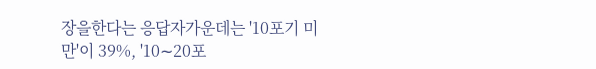장을한다는 응답자가운데는 '10포기 미만'이 39%, '10∼20포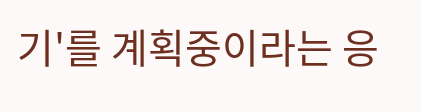기'를 계획중이라는 응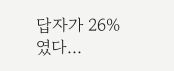답자가 26%였다...